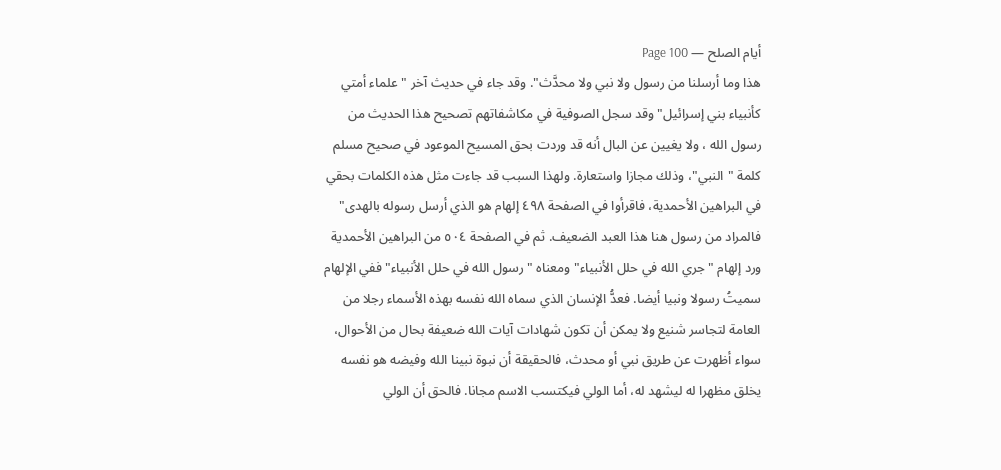أيام الصلح — Page 100
هذا وما أرسلنا من رسول ولا نبي ولا محدَّث". وقد جاء في حديث آخر "علماء أمتي كأنبياء بني إسرائيل" وقد سجل الصوفية في مكاشفاتهم تصحيح هذا الحديث من رسول الله ، ولا يغيين عن البال أنه قد وردت بحق المسيح الموعود في صحيح مسلم كلمة "النبي"، وذلك مجازا واستعارة. ولهذا السبب قد جاءت مثل هذه الكلمات بحقي في البراهين الأحمدية، فاقرأوا في الصفحة ٤٩٨ إلهام هو الذي أرسل رسوله بالهدى" فالمراد من رسول هنا هذا العبد الضعيف. ثم في الصفحة ٥٠٤ من البراهين الأحمدية ورد إلهام "جري الله في حلل الأنبياء" ومعناه "رسول الله في حلل الأنبياء" ففي الإلهام سميتُ رسولا ونبيا أيضا. فعدُّ الإنسان الذي سماه الله نفسه بهذه الأسماء رجلا من العامة لتجاسر شنيع ولا يمكن أن تكون شهادات آيات الله ضعيفة بحال من الأحوال، سواء أظهرت عن طريق نبي أو محدث، فالحقيقة أن نبوة نبينا الله وفيضه هو نفسه يخلق مظهرا له ليشهد له، أما الولي فيكتسب الاسم مجانا. فالحق أن الولي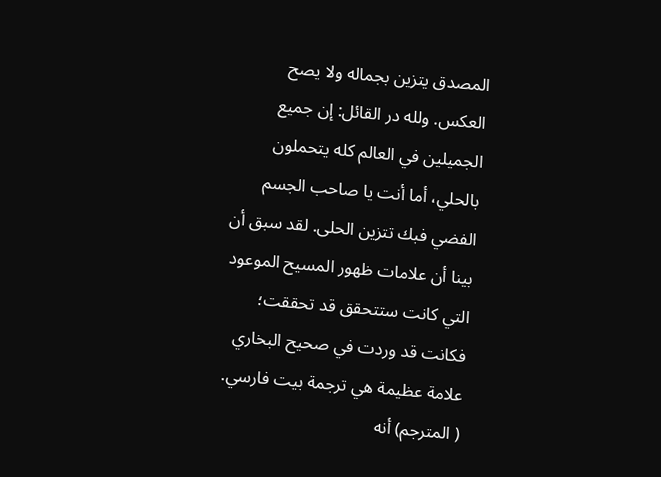المصدق يتزين بجماله ولا يصح العكس. ولله در القائل: إن جميع الجميلين في العالم كله يتحملون بالحلي، أما أنت يا صاحب الجسم الفضي فبك تتزين الحلى. لقد سبق أن بينا أن علامات ظهور المسيح الموعود التي كانت ستتحقق قد تحققت؛ فكانت قد وردت في صحيح البخاري علامة عظيمة هي ترجمة بيت فارسي. ( المترجم) أنه